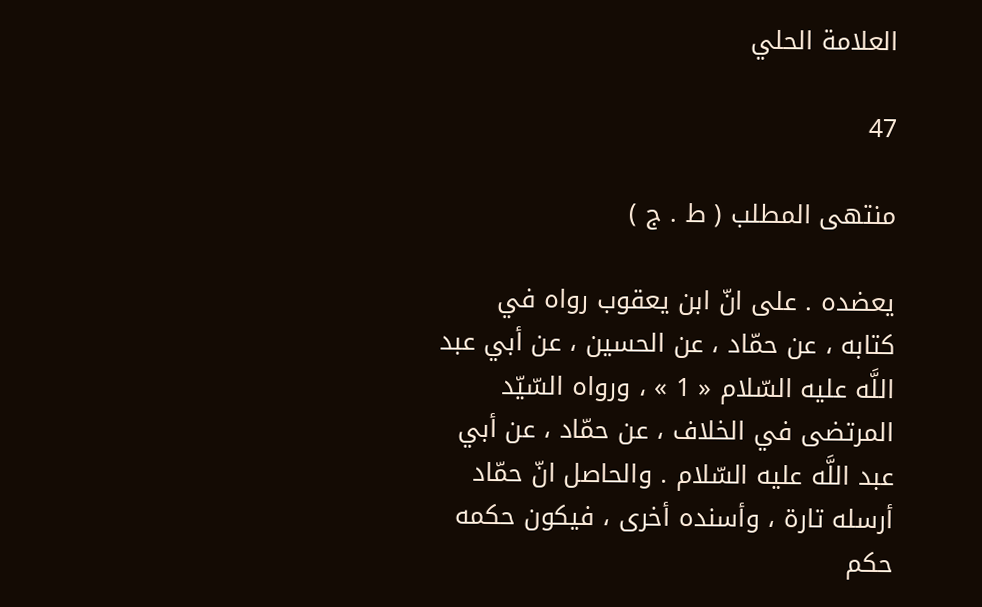العلامة الحلي

47

منتهى المطلب ( ط . ج )

يعضده . على انّ ابن يعقوب رواه في كتابه ، عن حمّاد ، عن الحسين ، عن أبي عبد اللَّه عليه السّلام « 1 » ، ورواه السّيّد المرتضى في الخلاف ، عن حمّاد ، عن أبي عبد اللَّه عليه السّلام . والحاصل انّ حمّاد أرسله تارة ، وأسنده أخرى ، فيكون حكمه حكم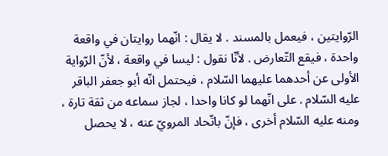الرّوايتين ، فيعمل بالمسند . لا يقال : انّهما روايتان في واقعة واحدة ، فيقع التّعارض . لأنّا نقول : ليسا في واقعة ، لأنّ الرّواية الأولى عن أحدهما عليهما السّلام ، فيحتمل انّه أبو جعفر الباقر عليه السّلام . على انّهما لو كانا واحدا ، لجاز سماعه من ثقة تارة ، ومنه عليه السّلام أخرى ، فإنّ باتّحاد المرويّ عنه ، لا يحصل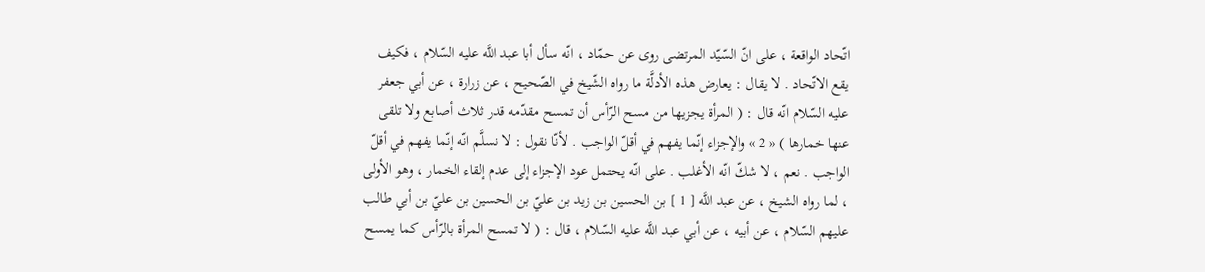اتّحاد الواقعة ، على انّ السّيّد المرتضى روى عن حمّاد ، انّه سأل أبا عبد اللَّه عليه السّلام ، فكيف يقع الاتّحاد . لا يقال : يعارض هذه الأدلَّة ما رواه الشّيخ في الصّحيح ، عن زرارة ، عن أبي جعفر عليه السّلام انّه قال : ( المرأة يجزيها من مسح الرّأس أن تمسح مقدّمه قدر ثلاث أصابع ولا تلقى عنها خمارها ) « 2 » والإجزاء إنّما يفهم في أقلّ الواجب . لأنّا نقول : لا نسلَّم انّه إنّما يفهم في أقلّ الواجب . نعم ، لا شكّ انّه الأغلب . على انّه يحتمل عود الإجزاء إلى عدم إلقاء الخمار ، وهو الأولى ، لما رواه الشيخ ، عن عبد اللَّه [ 1 ] بن الحسين بن زيد بن عليّ بن الحسين بن عليّ بن أبي طالب عليهم السّلام ، عن أبيه ، عن أبي عبد اللَّه عليه السّلام ، قال : ( لا تمسح المرأة بالرّأس كما يمسح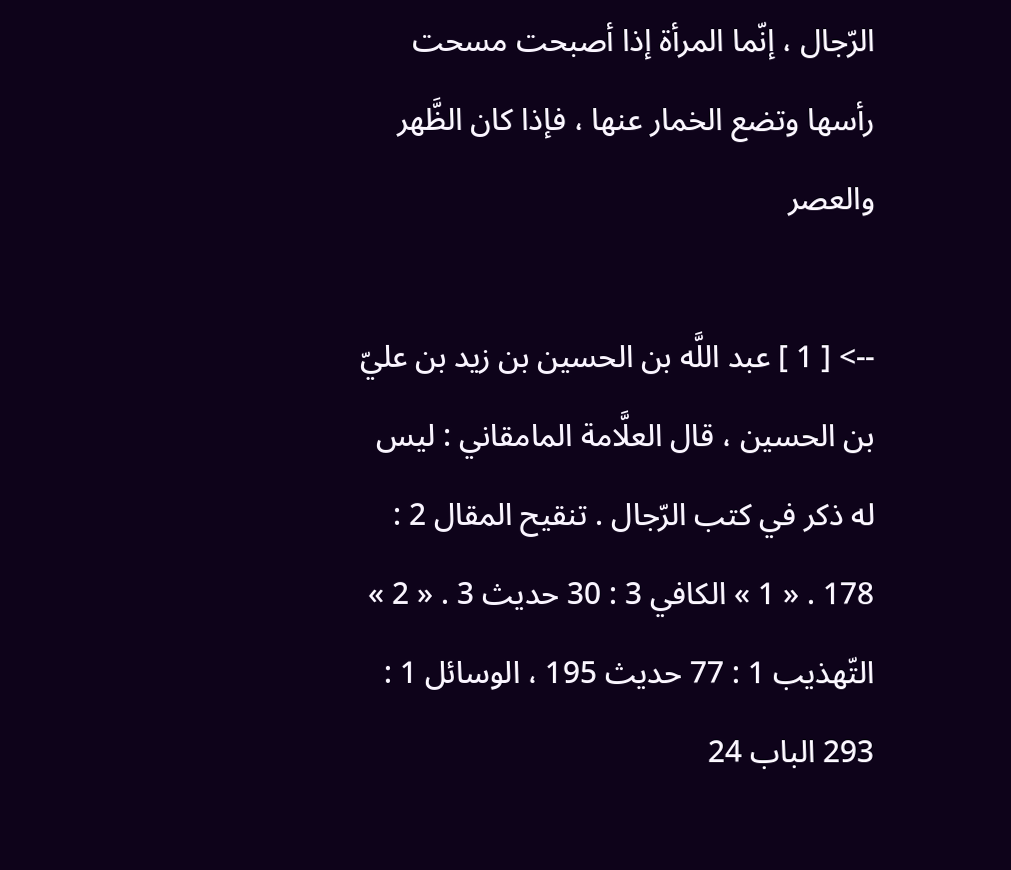الرّجال ، إنّما المرأة إذا أصبحت مسحت رأسها وتضع الخمار عنها ، فإذا كان الظَّهر والعصر

--> [ 1 ] عبد اللَّه بن الحسين بن زيد بن عليّ بن الحسين ، قال العلَّامة المامقاني : ليس له ذكر في كتب الرّجال . تنقيح المقال 2 : 178 . « 1 » الكافي 3 : 30 حديث 3 . « 2 » التّهذيب 1 : 77 حديث 195 ، الوسائل 1 : 293 الباب 24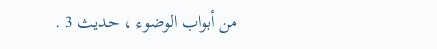من أبواب الوضوء ، حديث 3 .